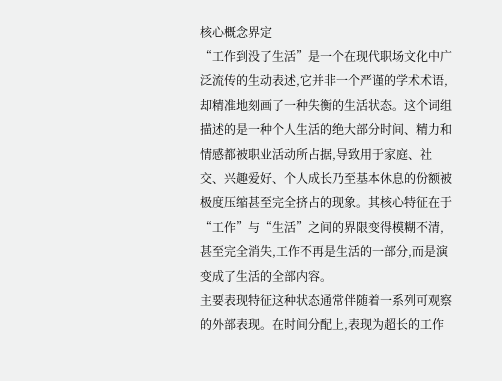核心概念界定
“工作到没了生活”是一个在现代职场文化中广泛流传的生动表述,它并非一个严谨的学术术语,却精准地刻画了一种失衡的生活状态。这个词组描述的是一种个人生活的绝大部分时间、精力和情感都被职业活动所占据,导致用于家庭、社交、兴趣爱好、个人成长乃至基本休息的份额被极度压缩甚至完全挤占的现象。其核心特征在于“工作”与“生活”之间的界限变得模糊不清,甚至完全消失,工作不再是生活的一部分,而是演变成了生活的全部内容。
主要表现特征这种状态通常伴随着一系列可观察的外部表现。在时间分配上,表现为超长的工作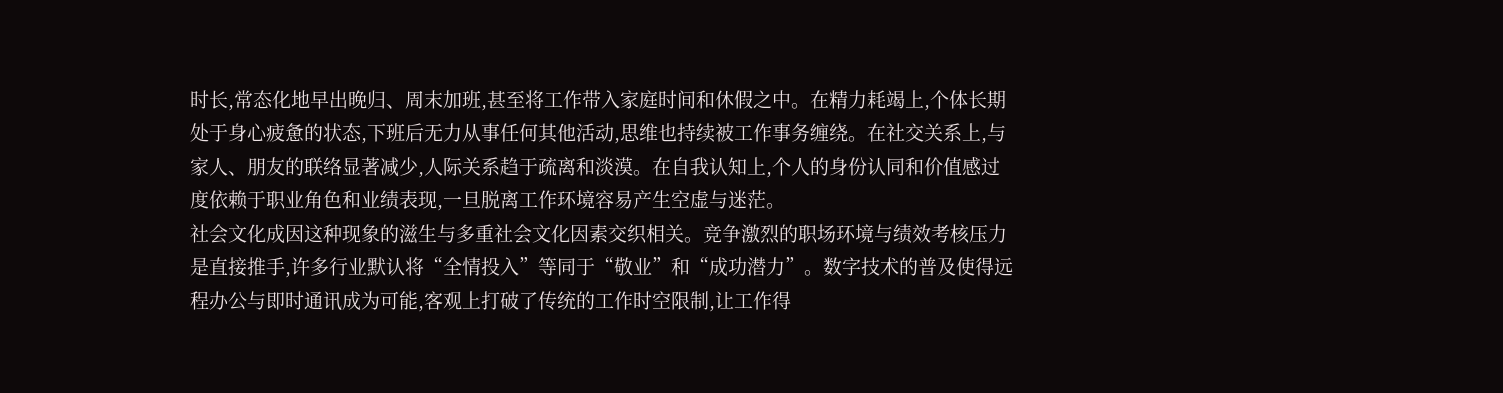时长,常态化地早出晚归、周末加班,甚至将工作带入家庭时间和休假之中。在精力耗竭上,个体长期处于身心疲惫的状态,下班后无力从事任何其他活动,思维也持续被工作事务缠绕。在社交关系上,与家人、朋友的联络显著减少,人际关系趋于疏离和淡漠。在自我认知上,个人的身份认同和价值感过度依赖于职业角色和业绩表现,一旦脱离工作环境容易产生空虚与迷茫。
社会文化成因这种现象的滋生与多重社会文化因素交织相关。竞争激烈的职场环境与绩效考核压力是直接推手,许多行业默认将“全情投入”等同于“敬业”和“成功潜力”。数字技术的普及使得远程办公与即时通讯成为可能,客观上打破了传统的工作时空限制,让工作得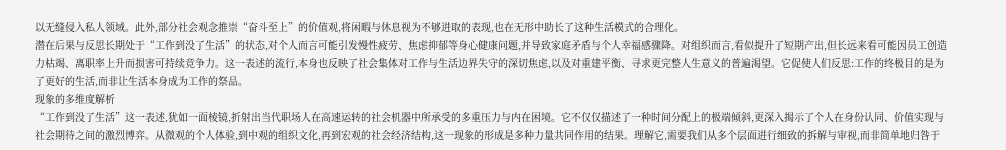以无缝侵入私人领域。此外,部分社会观念推崇“奋斗至上”的价值观,将闲暇与休息视为不够进取的表现,也在无形中助长了这种生活模式的合理化。
潜在后果与反思长期处于“工作到没了生活”的状态,对个人而言可能引发慢性疲劳、焦虑抑郁等身心健康问题,并导致家庭矛盾与个人幸福感骤降。对组织而言,看似提升了短期产出,但长远来看可能因员工创造力枯竭、离职率上升而损害可持续竞争力。这一表述的流行,本身也反映了社会集体对工作与生活边界失守的深切焦虑,以及对重建平衡、寻求更完整人生意义的普遍渴望。它促使人们反思:工作的终极目的是为了更好的生活,而非让生活本身成为工作的祭品。
现象的多维度解析
“工作到没了生活”这一表述,犹如一面棱镜,折射出当代职场人在高速运转的社会机器中所承受的多重压力与内在困境。它不仅仅描述了一种时间分配上的极端倾斜,更深入揭示了个人在身份认同、价值实现与社会期待之间的激烈博弈。从微观的个人体验,到中观的组织文化,再到宏观的社会经济结构,这一现象的形成是多种力量共同作用的结果。理解它,需要我们从多个层面进行细致的拆解与审视,而非简单地归咎于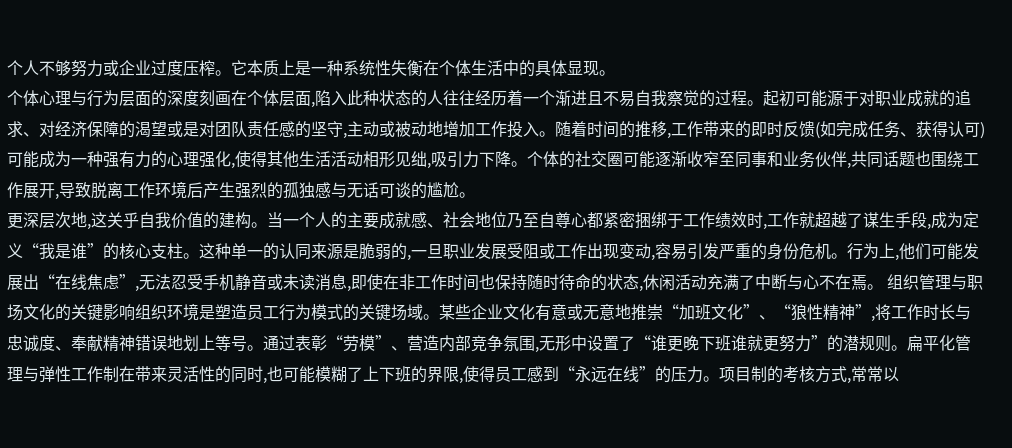个人不够努力或企业过度压榨。它本质上是一种系统性失衡在个体生活中的具体显现。
个体心理与行为层面的深度刻画在个体层面,陷入此种状态的人往往经历着一个渐进且不易自我察觉的过程。起初可能源于对职业成就的追求、对经济保障的渴望或是对团队责任感的坚守,主动或被动地增加工作投入。随着时间的推移,工作带来的即时反馈(如完成任务、获得认可)可能成为一种强有力的心理强化,使得其他生活活动相形见绌,吸引力下降。个体的社交圈可能逐渐收窄至同事和业务伙伴,共同话题也围绕工作展开,导致脱离工作环境后产生强烈的孤独感与无话可谈的尴尬。
更深层次地,这关乎自我价值的建构。当一个人的主要成就感、社会地位乃至自尊心都紧密捆绑于工作绩效时,工作就超越了谋生手段,成为定义“我是谁”的核心支柱。这种单一的认同来源是脆弱的,一旦职业发展受阻或工作出现变动,容易引发严重的身份危机。行为上,他们可能发展出“在线焦虑”,无法忍受手机静音或未读消息,即使在非工作时间也保持随时待命的状态,休闲活动充满了中断与心不在焉。 组织管理与职场文化的关键影响组织环境是塑造员工行为模式的关键场域。某些企业文化有意或无意地推崇“加班文化”、“狼性精神”,将工作时长与忠诚度、奉献精神错误地划上等号。通过表彰“劳模”、营造内部竞争氛围,无形中设置了“谁更晚下班谁就更努力”的潜规则。扁平化管理与弹性工作制在带来灵活性的同时,也可能模糊了上下班的界限,使得员工感到“永远在线”的压力。项目制的考核方式,常常以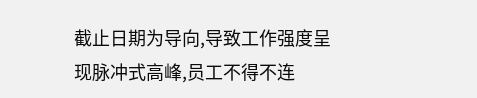截止日期为导向,导致工作强度呈现脉冲式高峰,员工不得不连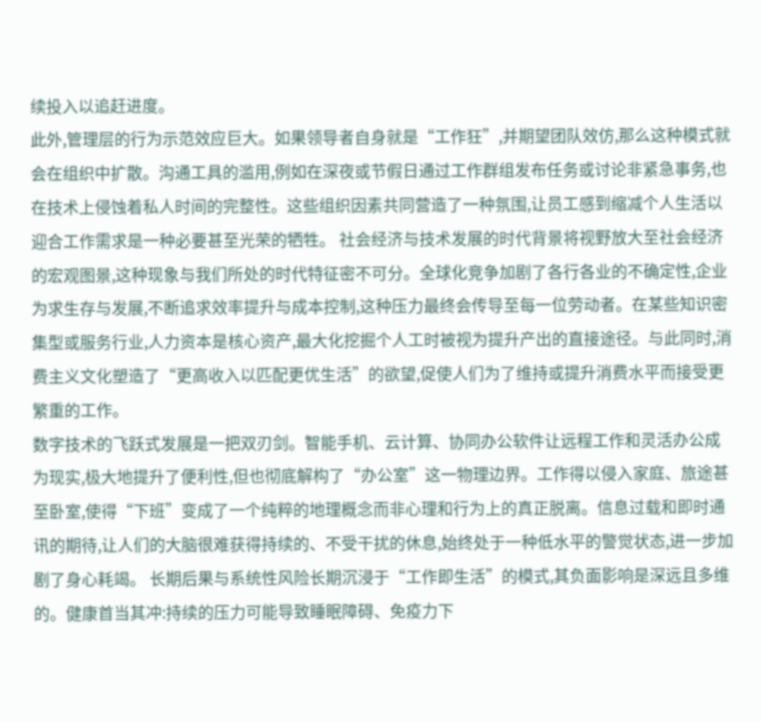续投入以追赶进度。
此外,管理层的行为示范效应巨大。如果领导者自身就是“工作狂”,并期望团队效仿,那么这种模式就会在组织中扩散。沟通工具的滥用,例如在深夜或节假日通过工作群组发布任务或讨论非紧急事务,也在技术上侵蚀着私人时间的完整性。这些组织因素共同营造了一种氛围,让员工感到缩减个人生活以迎合工作需求是一种必要甚至光荣的牺牲。 社会经济与技术发展的时代背景将视野放大至社会经济的宏观图景,这种现象与我们所处的时代特征密不可分。全球化竞争加剧了各行各业的不确定性,企业为求生存与发展,不断追求效率提升与成本控制,这种压力最终会传导至每一位劳动者。在某些知识密集型或服务行业,人力资本是核心资产,最大化挖掘个人工时被视为提升产出的直接途径。与此同时,消费主义文化塑造了“更高收入以匹配更优生活”的欲望,促使人们为了维持或提升消费水平而接受更繁重的工作。
数字技术的飞跃式发展是一把双刃剑。智能手机、云计算、协同办公软件让远程工作和灵活办公成为现实,极大地提升了便利性,但也彻底解构了“办公室”这一物理边界。工作得以侵入家庭、旅途甚至卧室,使得“下班”变成了一个纯粹的地理概念而非心理和行为上的真正脱离。信息过载和即时通讯的期待,让人们的大脑很难获得持续的、不受干扰的休息,始终处于一种低水平的警觉状态,进一步加剧了身心耗竭。 长期后果与系统性风险长期沉浸于“工作即生活”的模式,其负面影响是深远且多维的。健康首当其冲:持续的压力可能导致睡眠障碍、免疫力下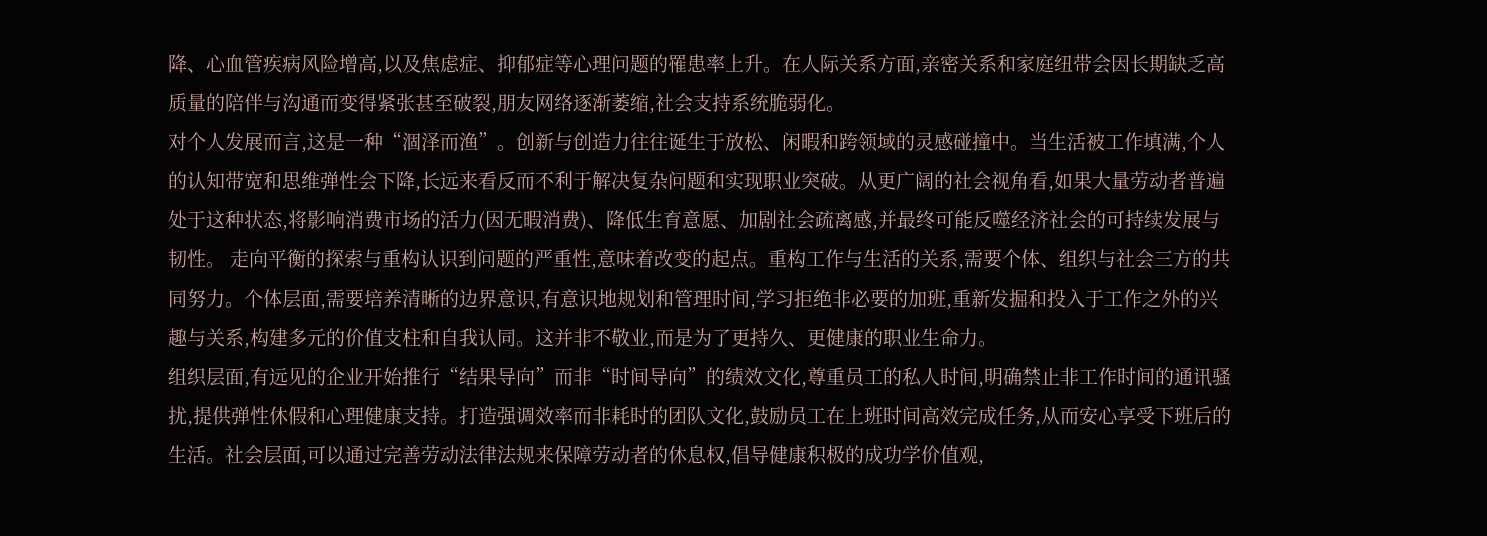降、心血管疾病风险增高,以及焦虑症、抑郁症等心理问题的罹患率上升。在人际关系方面,亲密关系和家庭纽带会因长期缺乏高质量的陪伴与沟通而变得紧张甚至破裂,朋友网络逐渐萎缩,社会支持系统脆弱化。
对个人发展而言,这是一种“涸泽而渔”。创新与创造力往往诞生于放松、闲暇和跨领域的灵感碰撞中。当生活被工作填满,个人的认知带宽和思维弹性会下降,长远来看反而不利于解决复杂问题和实现职业突破。从更广阔的社会视角看,如果大量劳动者普遍处于这种状态,将影响消费市场的活力(因无暇消费)、降低生育意愿、加剧社会疏离感,并最终可能反噬经济社会的可持续发展与韧性。 走向平衡的探索与重构认识到问题的严重性,意味着改变的起点。重构工作与生活的关系,需要个体、组织与社会三方的共同努力。个体层面,需要培养清晰的边界意识,有意识地规划和管理时间,学习拒绝非必要的加班,重新发掘和投入于工作之外的兴趣与关系,构建多元的价值支柱和自我认同。这并非不敬业,而是为了更持久、更健康的职业生命力。
组织层面,有远见的企业开始推行“结果导向”而非“时间导向”的绩效文化,尊重员工的私人时间,明确禁止非工作时间的通讯骚扰,提供弹性休假和心理健康支持。打造强调效率而非耗时的团队文化,鼓励员工在上班时间高效完成任务,从而安心享受下班后的生活。社会层面,可以通过完善劳动法律法规来保障劳动者的休息权,倡导健康积极的成功学价值观,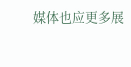媒体也应更多展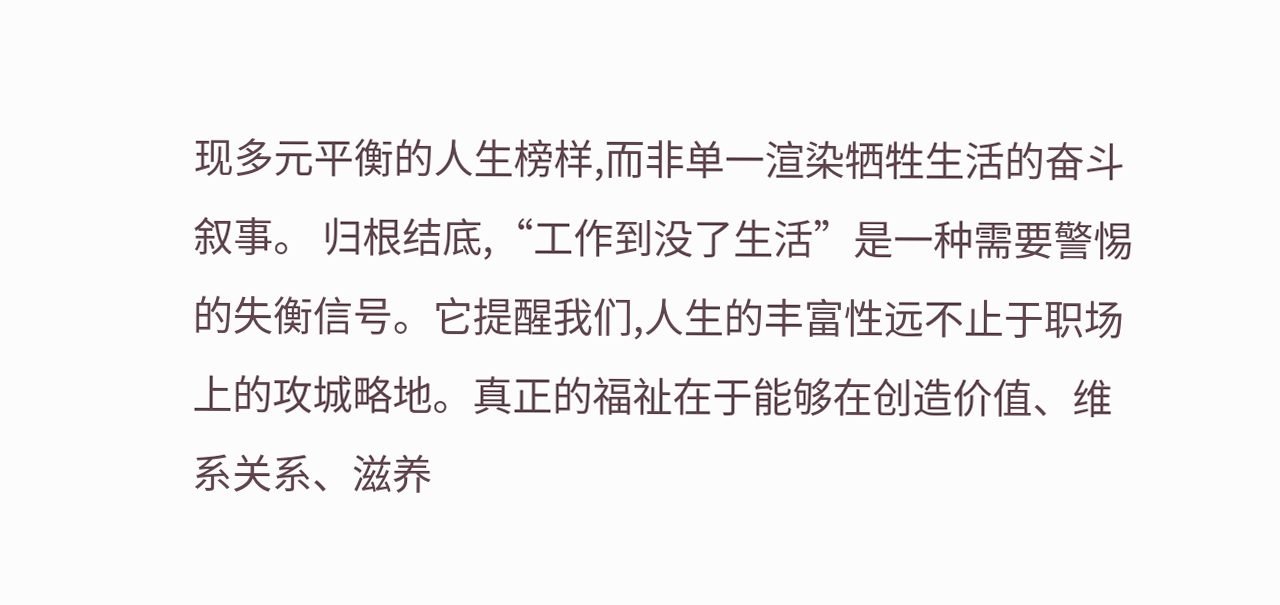现多元平衡的人生榜样,而非单一渲染牺牲生活的奋斗叙事。 归根结底,“工作到没了生活”是一种需要警惕的失衡信号。它提醒我们,人生的丰富性远不止于职场上的攻城略地。真正的福祉在于能够在创造价值、维系关系、滋养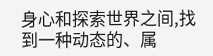身心和探索世界之间,找到一种动态的、属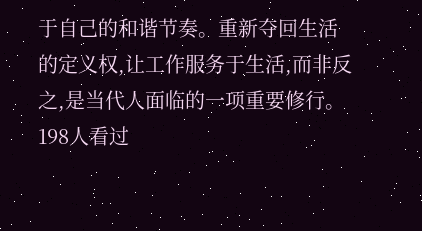于自己的和谐节奏。重新夺回生活的定义权,让工作服务于生活,而非反之,是当代人面临的一项重要修行。
198人看过